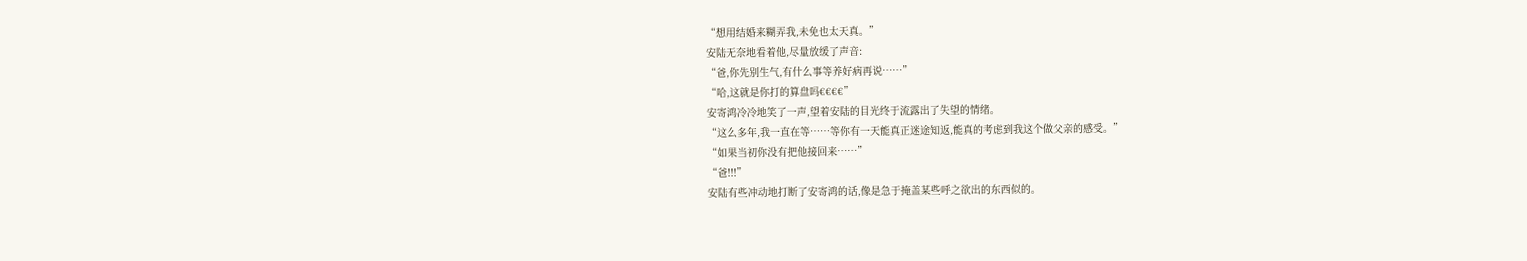“想用结婚来糊弄我,未免也太天真。”
安陆无奈地看着他,尽量放缓了声音:
“爸,你先别生气,有什么事等养好病再说……”
“哈,这就是你打的算盘吗€€€€”
安寄鸿冷冷地笑了一声,望着安陆的目光终于流露出了失望的情绪。
“这么多年,我一直在等……等你有一天能真正迷途知返,能真的考虑到我这个做父亲的感受。”
“如果当初你没有把他接回来……”
“爸!!!”
安陆有些冲动地打断了安寄鸿的话,像是急于掩盖某些呼之欲出的东西似的。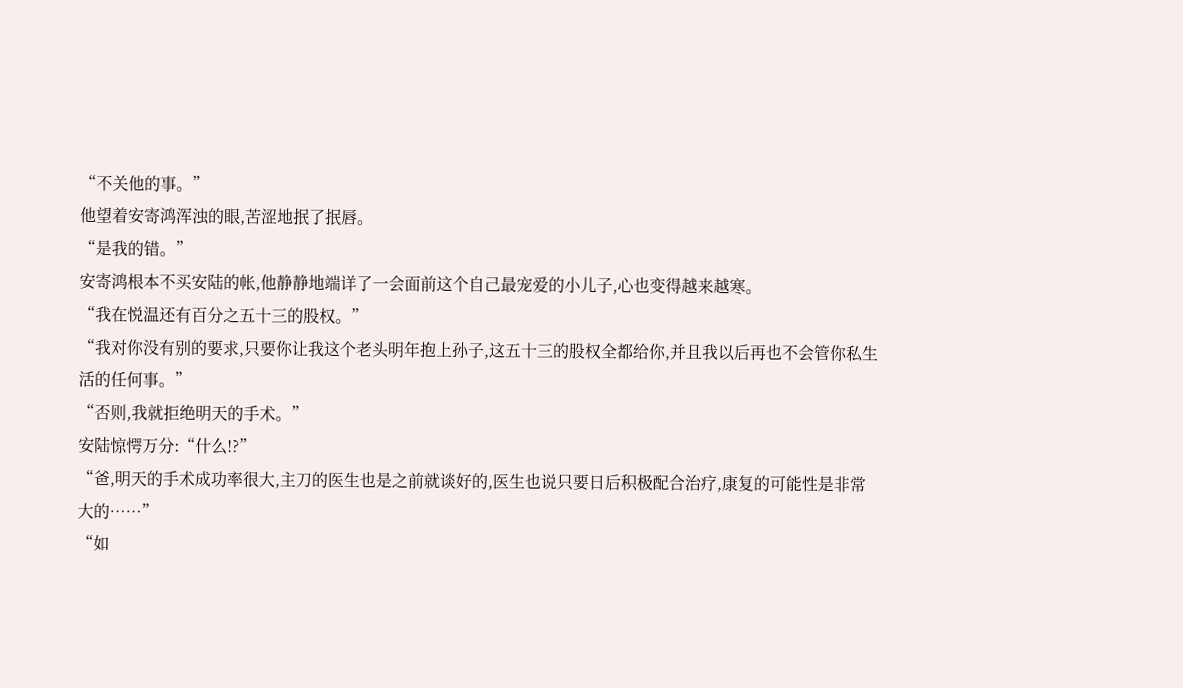“不关他的事。”
他望着安寄鸿浑浊的眼,苦涩地抿了抿唇。
“是我的错。”
安寄鸿根本不买安陆的帐,他静静地端详了一会面前这个自己最宠爱的小儿子,心也变得越来越寒。
“我在悦温还有百分之五十三的股权。”
“我对你没有别的要求,只要你让我这个老头明年抱上孙子,这五十三的股权全都给你,并且我以后再也不会管你私生活的任何事。”
“否则,我就拒绝明天的手术。”
安陆惊愕万分:“什么!?”
“爸,明天的手术成功率很大,主刀的医生也是之前就谈好的,医生也说只要日后积极配合治疗,康复的可能性是非常大的……”
“如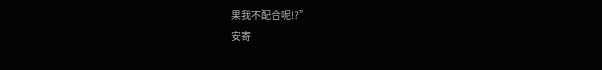果我不配合呢!?”
安寄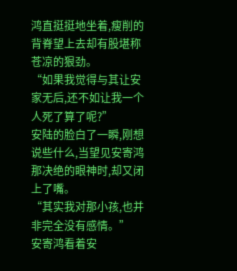鸿直挺挺地坐着,瘦削的背脊望上去却有股堪称苍凉的狠劲。
“如果我觉得与其让安家无后,还不如让我一个人死了算了呢?”
安陆的脸白了一瞬,刚想说些什么,当望见安寄鸿那决绝的眼神时,却又闭上了嘴。
“其实我对那小孩,也并非完全没有感情。”
安寄鸿看着安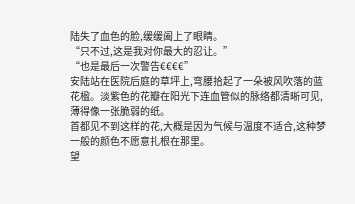陆失了血色的脸,缓缓阖上了眼睛。
“只不过,这是我对你最大的忍让。”
“也是最后一次警告€€€€”
安陆站在医院后庭的草坪上,弯腰拾起了一朵被风吹落的蓝花楹。淡紫色的花瓣在阳光下连血管似的脉络都清晰可见,薄得像一张脆弱的纸。
首都见不到这样的花,大概是因为气候与温度不适合,这种梦一般的颜色不愿意扎根在那里。
望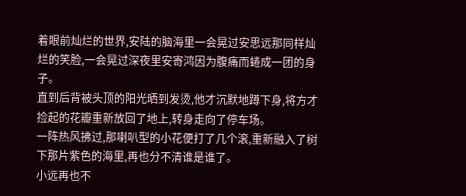着眼前灿烂的世界,安陆的脑海里一会晃过安思远那同样灿烂的笑脸,一会晃过深夜里安寄鸿因为腹痛而蜷成一团的身子。
直到后背被头顶的阳光晒到发烫,他才沉默地蹲下身,将方才捡起的花瓣重新放回了地上,转身走向了停车场。
一阵热风拂过,那喇叭型的小花便打了几个滚,重新融入了树下那片紫色的海里,再也分不清谁是谁了。
小远再也不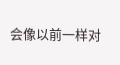会像以前一样对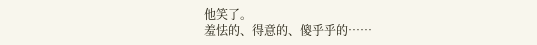他笑了。
羞怯的、得意的、傻乎乎的……